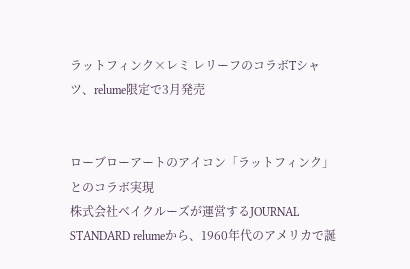ラットフィンク×レミ レリーフのコラボTシャツ、relume限定で3月発売


ローブローアートのアイコン「ラットフィンク」とのコラボ実現
株式会社ベイクルーズが運営するJOURNAL STANDARD relumeから、1960年代のアメリカで誕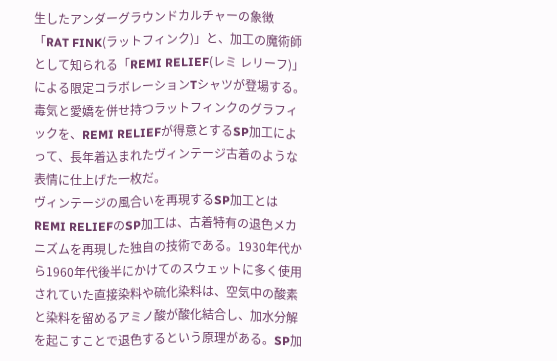生したアンダーグラウンドカルチャーの象徴「RAT FINK(ラットフィンク)」と、加工の魔術師として知られる「REMI RELIEF(レミ レリーフ)」による限定コラボレーションTシャツが登場する。毒気と愛嬌を併せ持つラットフィンクのグラフィックを、REMI RELIEFが得意とするSP加工によって、長年着込まれたヴィンテージ古着のような表情に仕上げた一枚だ。
ヴィンテージの風合いを再現するSP加工とは
REMI RELIEFのSP加工は、古着特有の退色メカニズムを再現した独自の技術である。1930年代から1960年代後半にかけてのスウェットに多く使用されていた直接染料や硫化染料は、空気中の酸素と染料を留めるアミノ酸が酸化結合し、加水分解を起こすことで退色するという原理がある。SP加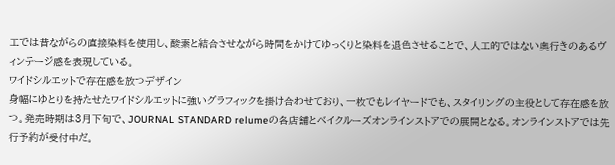工では昔ながらの直接染料を使用し、酸素と結合させながら時間をかけてゆっくりと染料を退色させることで、人工的ではない奥行きのあるヴィンテージ感を表現している。
ワイドシルエットで存在感を放つデザイン
身幅にゆとりを持たせたワイドシルエットに強いグラフィックを掛け合わせており、一枚でもレイヤードでも、スタイリングの主役として存在感を放つ。発売時期は3月下旬で、JOURNAL STANDARD relumeの各店舗とベイクルーズオンラインストアでの展開となる。オンラインストアでは先行予約が受付中だ。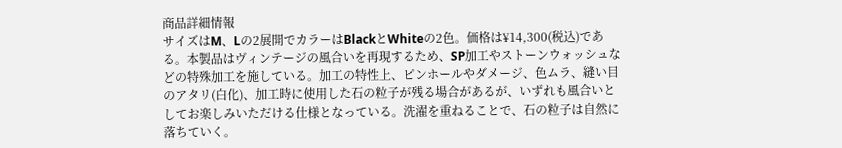商品詳細情報
サイズはM、Lの2展開でカラーはBlackとWhiteの2色。価格は¥14,300(税込)である。本製品はヴィンテージの風合いを再現するため、SP加工やストーンウォッシュなどの特殊加工を施している。加工の特性上、ピンホールやダメージ、色ムラ、縫い目のアタリ(白化)、加工時に使用した石の粒子が残る場合があるが、いずれも風合いとしてお楽しみいただける仕様となっている。洗濯を重ねることで、石の粒子は自然に落ちていく。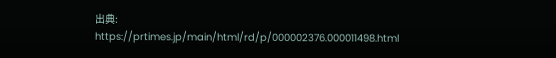出典: https://prtimes.jp/main/html/rd/p/000002376.000011498.html